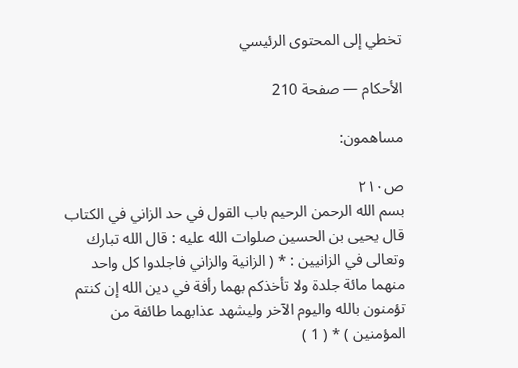تخطي إلى المحتوى الرئيسي

الأحكام — صفحة 210

مساهمون:

ص٢١٠
بسم الله الرحمن الرحيم باب القول في حد الزاني في الكتاب قال يحيى بن الحسين صلوات الله عليه : قال الله تبارك وتعالى في الزانيين : * ( الزانية والزاني فاجلدوا كل واحد منهما مائة جلدة ولا تأخذكم بهما رأفة في دين الله إن كنتم تؤمنون بالله واليوم الآخر وليشهد عذابهما طائفة من المؤمنين ) * ( 1 )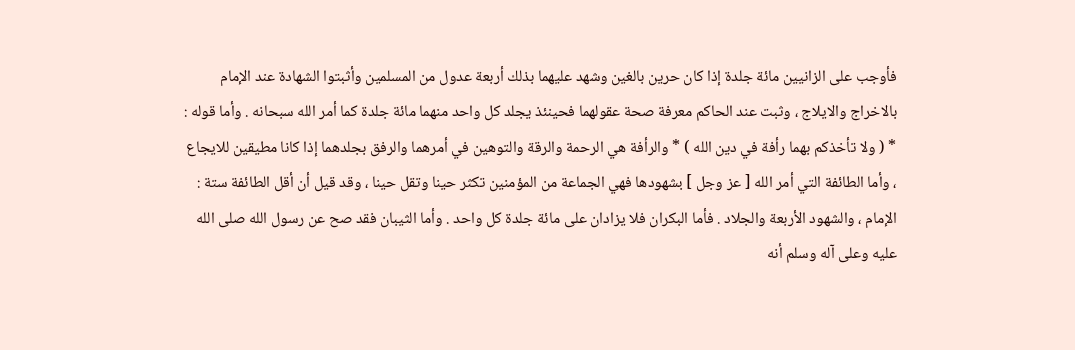فأوجب على الزانيين مائة جلدة إذا كان حرين بالغين وشهد عليهما بذلك أربعة عدول من المسلمين وأثبتوا الشهادة عند الإمام بالاخراج والايلاج ، وثبت عند الحاكم معرفة صحة عقولهما فحينئذ يجلد كل واحد منهما مائة جلدة كما أمر الله سبحانه . وأما قوله : * ( ولا تأخذكم بهما رأفة في دين الله ) * والرأفة هي الرحمة والرقة والتوهين في أمرهما والرفق بجلدهما إذا كانا مطيقين للايجاع ، وأما الطائفة التي أمر الله [ عز وجل ] بشهودها فهي الجماعة من المؤمنين تكثر حينا وتقل حينا ، وقد قيل أن أقل الطائفة ستة : الإمام ، والشهود الأربعة والجلاد . فأما البكران فلا يزادان على مائة جلدة كل واحد . وأما الثيبان فقد صح عن رسول الله صلى الله عليه وعلى آله وسلم أنه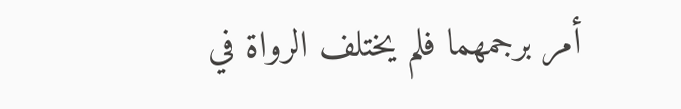أمر برجمهما فلم يختلف الرواة في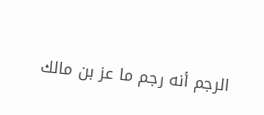الرجم أنه رجم ما عز بن مالك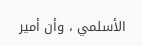الأسلمي ، وأن أمير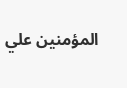المؤمنين علي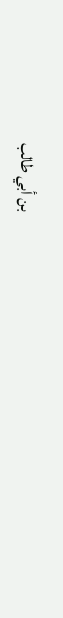بن أبي طالب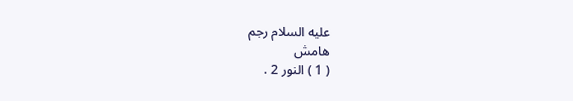عليه السلام رجم
هامش
( 1 ) النور 2 .